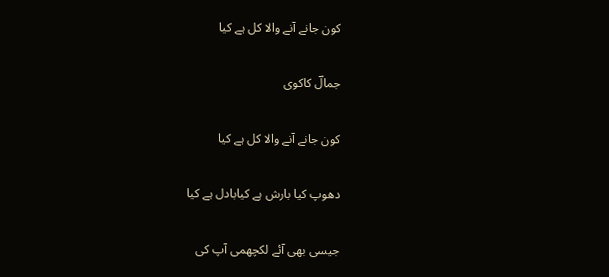کون جانے آنے والا کل ہے کیا

جمالؔ کاکوی

کون جانے آنے والا کل ہے کیا

دھوپ کیا بارش ہے کیابادل ہے کیا

جیسی بھی آئے لکچھمی آپ کی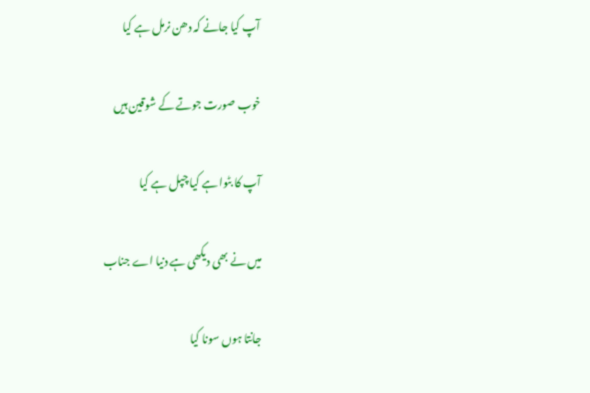آپ کیا جانے کہ دھن نرمل ہے کیا

خوب صورت جوتے کے شوقین ہیں

آپ کا بٹوا ہے کیا چپل ہے کیا

میں نے بھی دیکھی ہے دنیا اے جناب

جانتا ہوں سونا کیا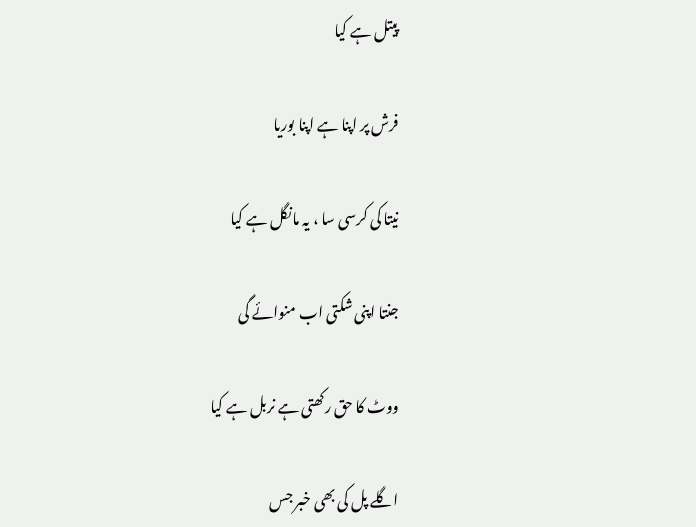پیتل ہے کیا

فرش پر اپنا ہے اپنا بوریا

نیتا کی کرسی سا ، یہ مانگل ہے کیا

جنتا اپنی شکتی اب منوائے گی

ووٹ کا حق رکھتی ہے نربل ہے کیا

اگلے پل کی بھی خبر جس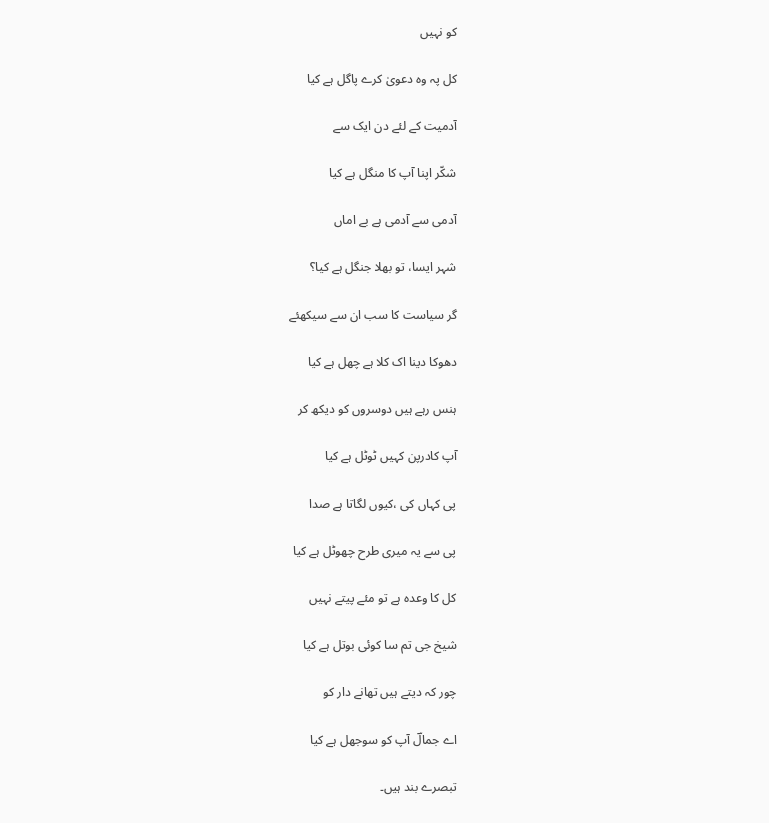کو نہیں

کل پہ وہ دعویٰ کرے پاگل ہے کیا

آدمیت کے لئے دن ایک سے

شکّر اپنا آپ کا منگل ہے کیا

آدمی سے آدمی ہے بے اماں

شہر ایسا، تو بھلا جنگل ہے کیا؟

گر سیاست کا سب ان سے سیکھئے

دھوکا دینا اک کلا ہے چھل ہے کیا

ہنس رہے ہیں دوسروں کو دیکھ کر

آپ کادرپن کہیں ٹوٹل ہے کیا

پی کہاں کی ،کیوں لگاتا ہے صدا

پی سے یہ میری طرح چھوٹل ہے کیا

کل کا وعدہ ہے تو مئے پیتے نہیں

شیخ جی تم سا کوئی بوتل ہے کیا

چور کہ دیتے ہیں تھانے دار کو

اے جمالؔ آپ کو سوجھل ہے کیا

تبصرے بند ہیں۔